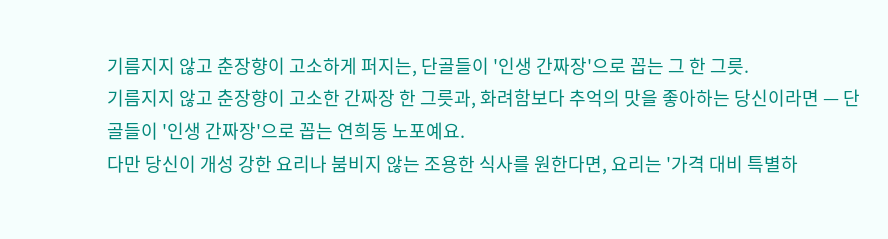기름지지 않고 춘장향이 고소하게 퍼지는, 단골들이 '인생 간짜장'으로 꼽는 그 한 그릇.
기름지지 않고 춘장향이 고소한 간짜장 한 그릇과, 화려함보다 추억의 맛을 좋아하는 당신이라면 — 단골들이 '인생 간짜장'으로 꼽는 연희동 노포예요.
다만 당신이 개성 강한 요리나 붐비지 않는 조용한 식사를 원한다면, 요리는 '가격 대비 특별하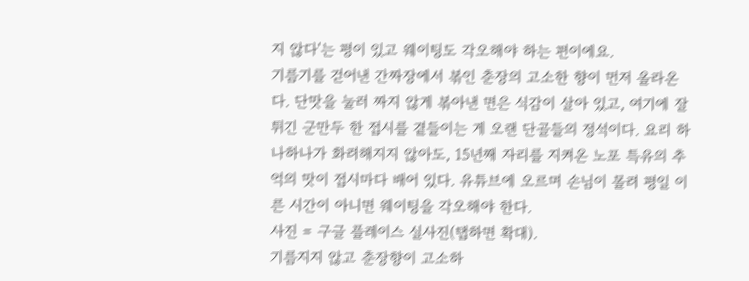지 않다'는 평이 있고 웨이팅도 각오해야 하는 편이에요.
기름기를 걷어낸 간짜장에서 볶인 춘장의 고소한 향이 먼저 올라온다. 단맛을 눌러 짜지 않게 볶아낸 면은 식감이 살아 있고, 여기에 잘 튀긴 군만두 한 접시를 곁들이는 게 오랜 단골들의 정석이다. 요리 하나하나가 화려해지지 않아도, 15년째 자리를 지켜온 노포 특유의 추억의 맛이 접시마다 배어 있다. 유튜브에 오르며 손님이 몰려 평일 이른 시간이 아니면 웨이팅을 각오해야 한다.
사진 = 구글 플레이스 실사진(탭하면 확대).
기름지지 않고 춘장향이 고소하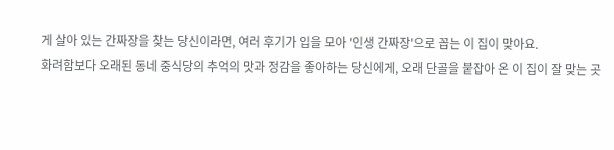게 살아 있는 간짜장을 찾는 당신이라면, 여러 후기가 입을 모아 '인생 간짜장'으로 꼽는 이 집이 맞아요.
화려함보다 오래된 동네 중식당의 추억의 맛과 정감을 좋아하는 당신에게, 오래 단골을 붙잡아 온 이 집이 잘 맞는 곳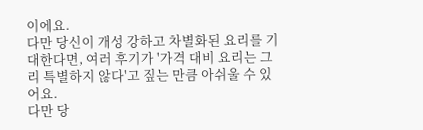이에요.
다만 당신이 개성 강하고 차별화된 요리를 기대한다면, 여러 후기가 '가격 대비 요리는 그리 특별하지 않다'고 짚는 만큼 아쉬울 수 있어요.
다만 당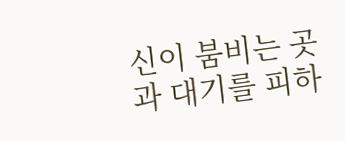신이 붐비는 곳과 대기를 피하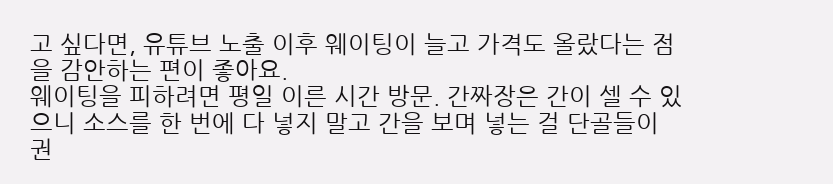고 싶다면, 유튜브 노출 이후 웨이팅이 늘고 가격도 올랐다는 점을 감안하는 편이 좋아요.
웨이팅을 피하려면 평일 이른 시간 방문. 간짜장은 간이 셀 수 있으니 소스를 한 번에 다 넣지 말고 간을 보며 넣는 걸 단골들이 권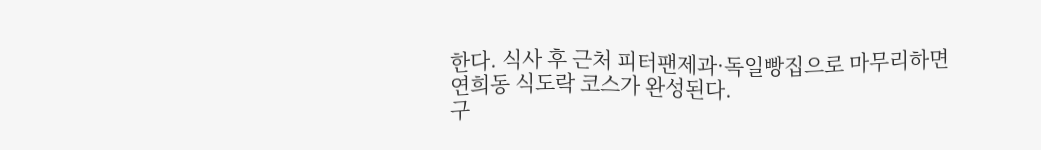한다. 식사 후 근처 피터팬제과·독일빵집으로 마무리하면 연희동 식도락 코스가 완성된다.
구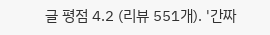글 평점 4.2 (리뷰 551개). '간짜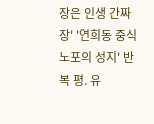장은 인생 간짜장' '연희동 중식 노포의 성지' 반복 평. 유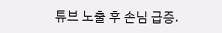튜브 노출 후 손님 급증.